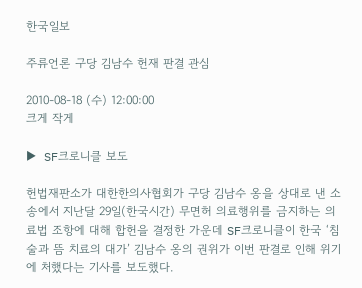한국일보

주류언론 구당 김남수 헌재 판결 관심

2010-08-18 (수) 12:00:00
크게 작게

▶ SF크로니클 보도

헌법재판소가 대한한의사협회가 구당 김남수 옹을 상대로 낸 소송에서 지난달 29일(한국시간) 무면허 의료행위를 금지하는 의료법 조항에 대해 합헌을 결정한 가운데 SF크로니클이 한국 ‘침술과 뜸 치료의 대가’ 김남수 옹의 권위가 이번 판결로 인해 위기에 처했다는 기사를 보도했다.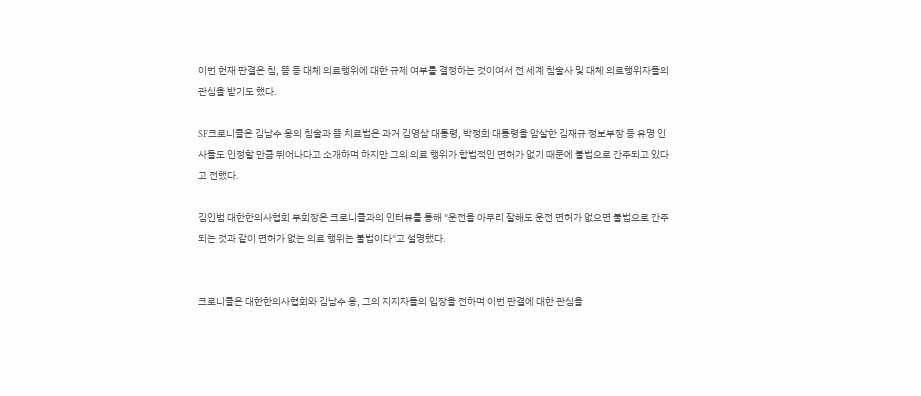이번 헌재 판결은 침, 뜸 등 대체 의료행위에 대한 규제 여부를 결정하는 것이여서 전 세계 침술사 및 대체 의료행위자들의 관심을 받기도 했다.

SF크로니클은 김남수 옹의 침술과 뜸 치료법은 과거 김영삼 대통령, 박정희 대통령을 암살한 김재규 정보부장 등 유명 인사들도 인정할 만큼 뛰어나다고 소개하며 하지만 그의 의료 행위가 합법적인 면허가 없기 때문에 불법으로 간주되고 있다고 전했다.

김인범 대한한의사협회 부회장은 크로니클과의 인터뷰를 통해 "운전을 아무리 잘해도 운전 면허가 없으면 불법으로 간주되는 것과 같이 면허가 없는 의료 행위는 불법이다"고 설명했다.


크로니클은 대한한의사협회와 김남수 옹, 그의 지지자들의 입장을 전하며 이번 판결에 대한 관심을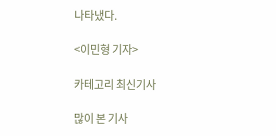나타냈다.

<이민형 기자>

카테고리 최신기사

많이 본 기사